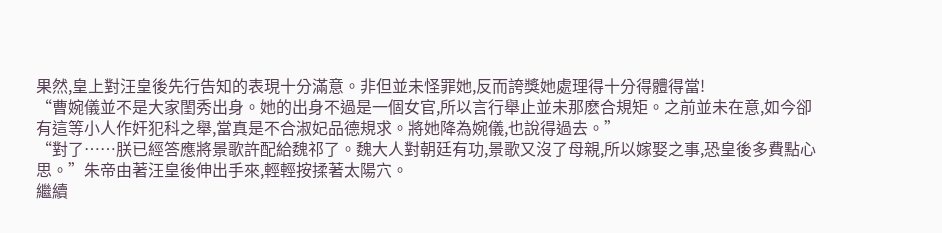果然,皇上對汪皇後先行告知的表現十分滿意。非但並未怪罪她,反而誇獎她處理得十分得體得當!
“曹婉儀並不是大家閨秀出身。她的出身不過是一個女官,所以言行舉止並未那麽合規矩。之前並未在意,如今卻有這等小人作奸犯科之舉,當真是不合淑妃品德規求。將她降為婉儀,也說得過去。”
“對了……朕已經答應將景歌許配給魏祁了。魏大人對朝廷有功,景歌又沒了母親,所以嫁娶之事,恐皇後多費點心思。”朱帝由著汪皇後伸出手來,輕輕按揉著太陽穴。
繼續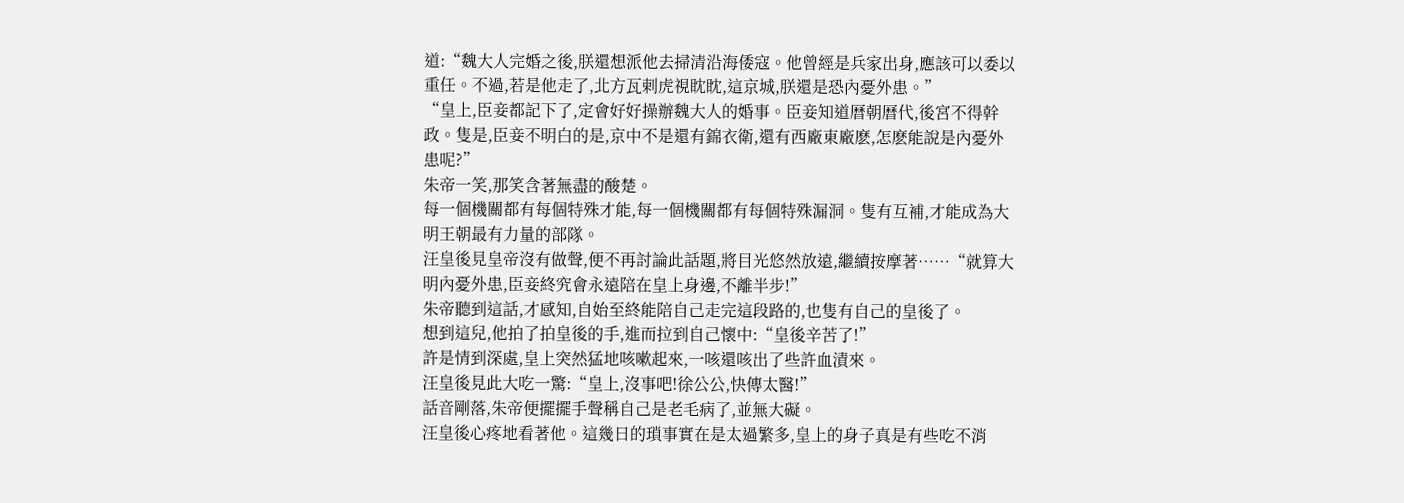道:“魏大人完婚之後,朕還想派他去掃清沿海倭寇。他曾經是兵家出身,應該可以委以重任。不過,若是他走了,北方瓦剌虎視眈眈,這京城,朕還是恐內憂外患。”
“皇上,臣妾都記下了,定會好好操辦魏大人的婚事。臣妾知道曆朝曆代,後宮不得幹政。隻是,臣妾不明白的是,京中不是還有錦衣衛,還有西廠東廠麽,怎麽能說是內憂外患呢?”
朱帝一笑,那笑含著無盡的酸楚。
每一個機關都有每個特殊才能,每一個機關都有每個特殊漏洞。隻有互補,才能成為大明王朝最有力量的部隊。
汪皇後見皇帝沒有做聲,便不再討論此話題,將目光悠然放遠,繼續按摩著……“就算大明內憂外患,臣妾終究會永遠陪在皇上身邊,不離半步!”
朱帝聽到這話,才感知,自始至終能陪自己走完這段路的,也隻有自己的皇後了。
想到這兒,他拍了拍皇後的手,進而拉到自己懷中:“皇後辛苦了!”
許是情到深處,皇上突然猛地咳嗽起來,一咳還咳出了些許血漬來。
汪皇後見此大吃一驚:“皇上,沒事吧!徐公公,快傳太醫!”
話音剛落,朱帝便擺擺手聲稱自己是老毛病了,並無大礙。
汪皇後心疼地看著他。這幾日的瑣事實在是太過繁多,皇上的身子真是有些吃不消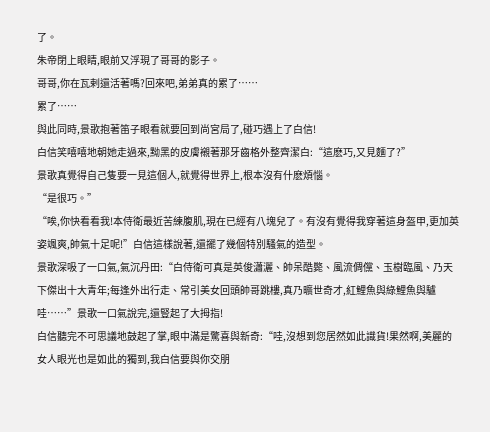了。
朱帝閉上眼睛,眼前又浮現了哥哥的影子。
哥哥,你在瓦剌還活著嗎?回來吧,弟弟真的累了……
累了……
與此同時,景歌抱著笛子眼看就要回到尚宮局了,碰巧遇上了白信!
白信笑嘻嘻地朝她走過來,黝黑的皮膚襯著那牙齒格外整齊潔白:“這麽巧,又見麵了?”
景歌真覺得自己隻要一見這個人,就覺得世界上,根本沒有什麽煩惱。
“是很巧。”
“唉,你快看看我!本侍衛最近苦練腹肌,現在已經有八塊兒了。有沒有覺得我穿著這身盔甲,更加英姿颯爽,帥氣十足呢!”白信這樣說著,還擺了幾個特別騷氣的造型。
景歌深吸了一口氣,氣沉丹田:“白侍衛可真是英俊瀟灑、帥呆酷斃、風流倜儻、玉樹臨風、乃天下傑出十大青年;每逢外出行走、常引美女回頭帥哥跳樓,真乃曠世奇才,紅鯉魚與綠鯉魚與驢哇……”景歌一口氣說完,還豎起了大拇指!
白信聽完不可思議地鼓起了掌,眼中滿是驚喜與新奇:“哇,沒想到您居然如此識貨!果然啊,美麗的女人眼光也是如此的獨到,我白信要與你交朋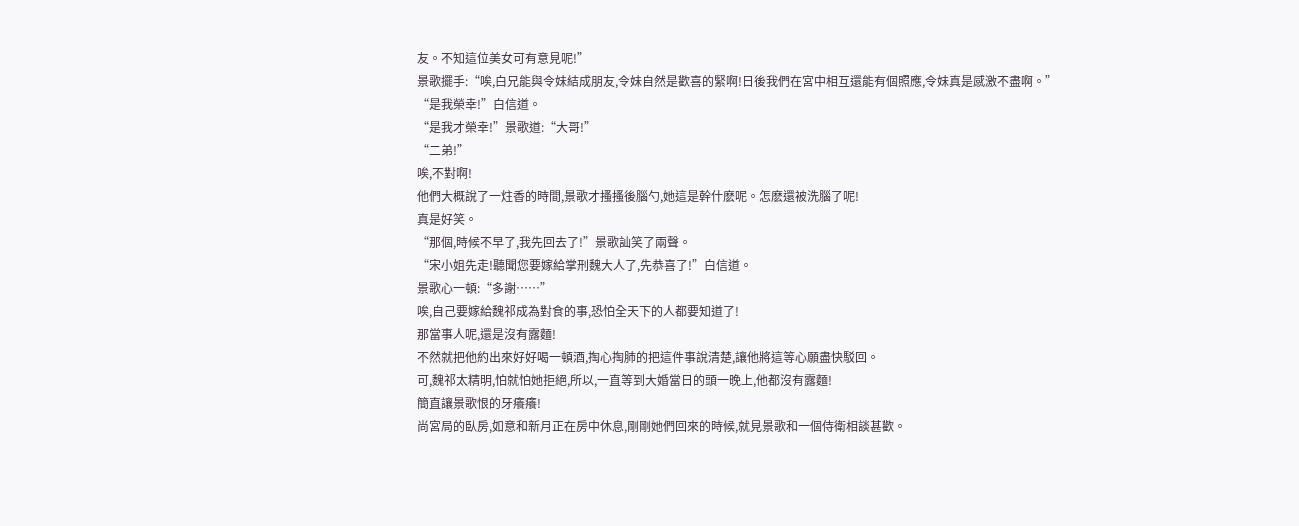友。不知這位美女可有意見呢!”
景歌擺手:“唉,白兄能與令妹結成朋友,令妹自然是歡喜的緊啊!日後我們在宮中相互還能有個照應,令妹真是感激不盡啊。”
“是我榮幸!”白信道。
“是我才榮幸!”景歌道:“大哥!”
“二弟!”
唉,不對啊!
他們大概說了一炷香的時間,景歌才搔搔後腦勺,她這是幹什麽呢。怎麽還被洗腦了呢!
真是好笑。
“那個,時候不早了,我先回去了!”景歌訕笑了兩聲。
“宋小姐先走!聽聞您要嫁給掌刑魏大人了,先恭喜了!”白信道。
景歌心一頓:“多謝……”
唉,自己要嫁給魏祁成為對食的事,恐怕全天下的人都要知道了!
那當事人呢,還是沒有露麵!
不然就把他約出來好好喝一頓酒,掏心掏肺的把這件事說清楚,讓他將這等心願盡快駁回。
可,魏祁太精明,怕就怕她拒絕,所以,一直等到大婚當日的頭一晚上,他都沒有露麵!
簡直讓景歌恨的牙癢癢!
尚宮局的臥房,如意和新月正在房中休息,剛剛她們回來的時候,就見景歌和一個侍衛相談甚歡。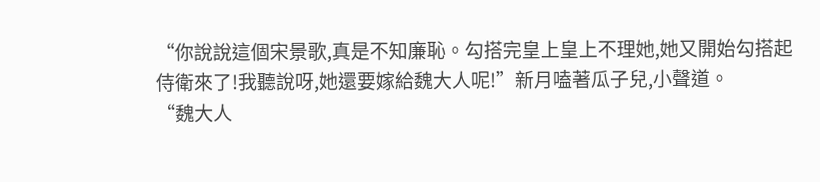“你說說這個宋景歌,真是不知廉恥。勾搭完皇上皇上不理她,她又開始勾搭起侍衛來了!我聽說呀,她還要嫁給魏大人呢!”新月嗑著瓜子兒,小聲道。
“魏大人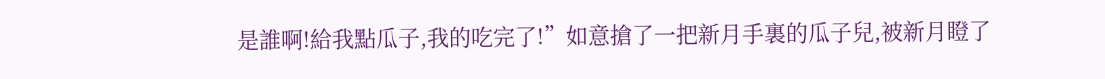是誰啊!給我點瓜子,我的吃完了!”如意搶了一把新月手裏的瓜子兒,被新月瞪了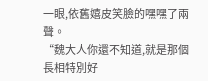一眼,依舊嬉皮笑臉的嘿嘿了兩聲。
“魏大人你還不知道,就是那個長相特別好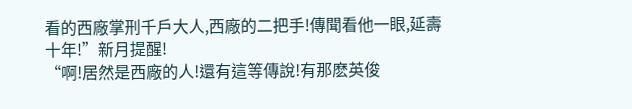看的西廠掌刑千戶大人,西廠的二把手!傳聞看他一眼,延壽十年!”新月提醒!
“啊!居然是西廠的人!還有這等傳說!有那麽英俊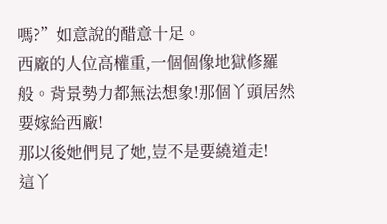嗎?”如意說的醋意十足。
西廠的人位高權重,一個個像地獄修羅般。背景勢力都無法想象!那個丫頭居然要嫁給西廠!
那以後她們見了她,豈不是要繞道走!
這丫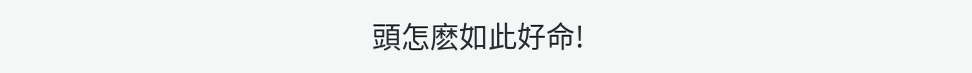頭怎麽如此好命!